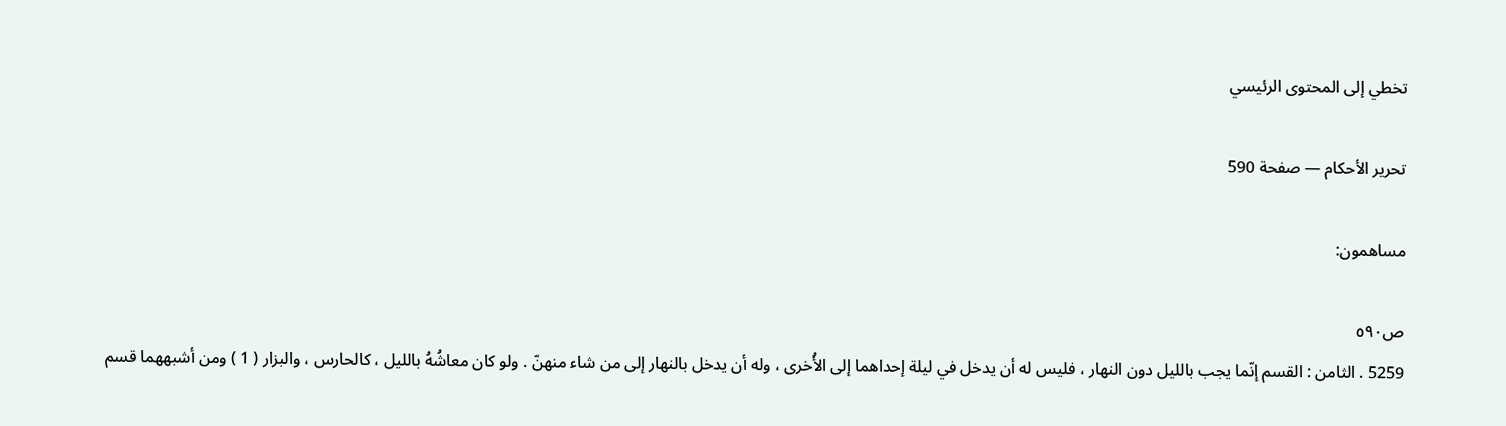تخطي إلى المحتوى الرئيسي

تحرير الأحكام — صفحة 590

مساهمون:

ص٥٩٠
5259 . الثامن : القسم إنّما يجب بالليل دون النهار ، فليس له أن يدخل في ليلة إحداهما إلى الأُخرى ، وله أن يدخل بالنهار إلى من شاء منهنّ . ولو كان معاشُهُ بالليل ، كالحارس ، والبزار ( 1 ) ومن أشبههما قسم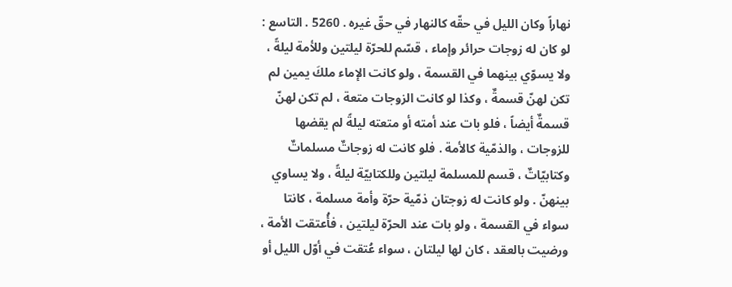نهاراً وكان الليل في حقّه كالنهار في حقّ غيره . 5260 . التاسع : لو كان له زوجات حرائر وإماء ، قسّم للحرّة ليلتين وللأمة ليلةً ، ولا يسوّي بينهما في القسمة ، ولو كانت الإماء ملكَ يمين لم تكن لهنّ قسمةٌ ، وكذا لو كانت الزوجات متعة ، لم تكن لهنّ قسمةٌ أيضاً ، فلو بات عند أمته أو متعته ليلةً لم يقضها للزوجات ، والذمّية كالأمة . فلو كانت له زوجاتٌ مسلماتٌ وكتابيّاتٌ ، قسم للمسلمة ليلتين وللكتابيّة ليلةً ، ولا يساوي بينهنّ . ولو كانت له زوجتان ذمّية حرّة وأمة مسلمة ، كانتا سواء في القسمة ، ولو بات عند الحرّة ليلتين ، فأُعتقت الأمة ، ورضيت بالعقد ، كان لها ليلتان ، سواء عُتقت في أوّل الليل أو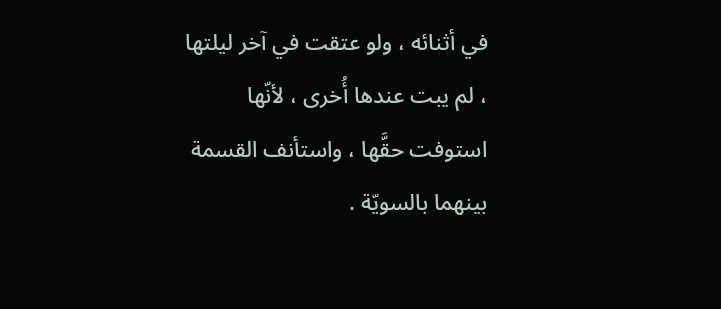في أثنائه ، ولو عتقت في آخر ليلتها ، لم يبت عندها أُخرى ، لأنّها استوفت حقَّها ، واستأنف القسمة بينهما بالسويّة .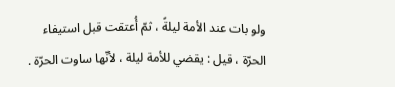ولو بات عند الأمة ليلةً ، ثمّ أُعتقت قبل استيفاء الحرّة ، قيل : يقضي للأمة ليلة ، لأنّها ساوت الحرّة .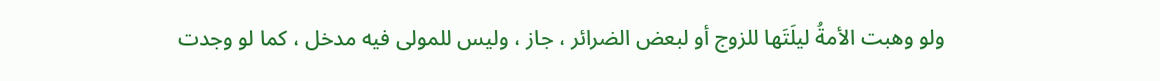ولو وهبت الأمةُ ليلَتَها للزوج أو لبعض الضرائر ، جاز ، وليس للمولى فيه مدخل ، كما لو وجدت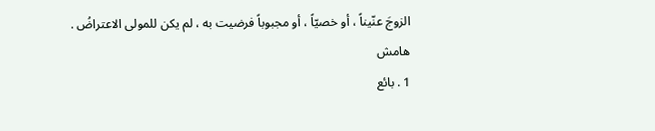الزوجَ عنّيناً ، أو خصيّاً ، أو مجبوباً فرضيت به ، لم يكن للمولى الاعتراضُ .
هامش
1 . بائع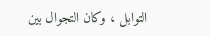التوابل ، وكان التجوال بين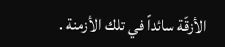الأزقّة سائداً في تلك الأزمنة .